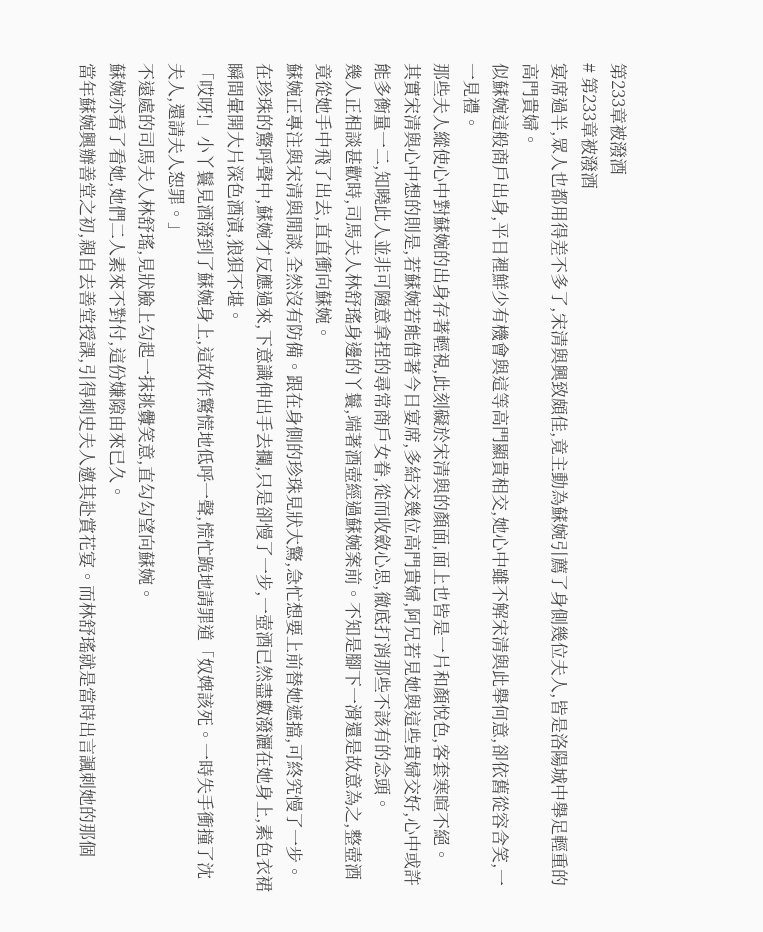第233章被潑酒
# 第233章被潑酒
宴席過半,眾人也都用得差不多了,宋清與興致頗佳,竟主動為蘇婉引薦了身側幾位夫人,皆是洛陽城中舉足輕重的高門貴婦。
似蘇婉這般商戶出身,平日裡鮮少有機會與這等高門顯貴相交,她心中雖不解宋清與此舉何意,卻依舊從容含笑,一一見禮。
那些夫人縱使心中對蘇婉的出身存著輕視,此刻礙於宋清與的顏面,面上也皆是一片和顏悅色,客套寒暄不絕。
其實宋清與心中想的則是,若蘇婉若能借著今日宴席,多結交幾位高門貴婦,阿兄若見她與這些貴婦交好,心中或許能多衡量一二,知曉此人並非可隨意拿捏的尋常商戶女眷,從而收斂心思,徹底打消那些不該有的念頭。
幾人正相談甚歡時,司馬夫人林舒瑤身邊的丫鬟,端著酒壺經過蘇婉案前。不知是腳下一滑還是故意為之,整壺酒竟從她手中飛了出去,直直衝向蘇婉。
蘇婉正專注與宋清與閒談,全然沒有防備。跟在身側的珍珠見狀大驚,急忙想要上前替她遮擋,可終究慢了一步。
在珍珠的驚呼聲中,蘇婉才反應過來,下意識伸出手去攔,只是卻慢了一步,一壺酒已然盡數潑灑在她身上,素色衣裙瞬間暈開大片深色酒漬,狼狽不堪。
「哎呀!」小丫鬟見酒潑到了蘇婉身上,這故作驚慌地低呼一聲,慌忙跪地請罪道「奴婢該死。一時失手衝撞了沈夫人,還請夫人恕罪。」
不遠處的司馬夫人林舒瑤,見狀臉上勾起一抹挑釁笑意,直勾勾望向蘇婉。
蘇婉亦看了看她,她們二人素來不對付,這份嫌隙由來已久。
當年蘇婉興辦善堂之初,親自去善堂授課,引得刺史夫人邀其赴賞花宴。而林舒瑤就是當時出言諷刺她的那個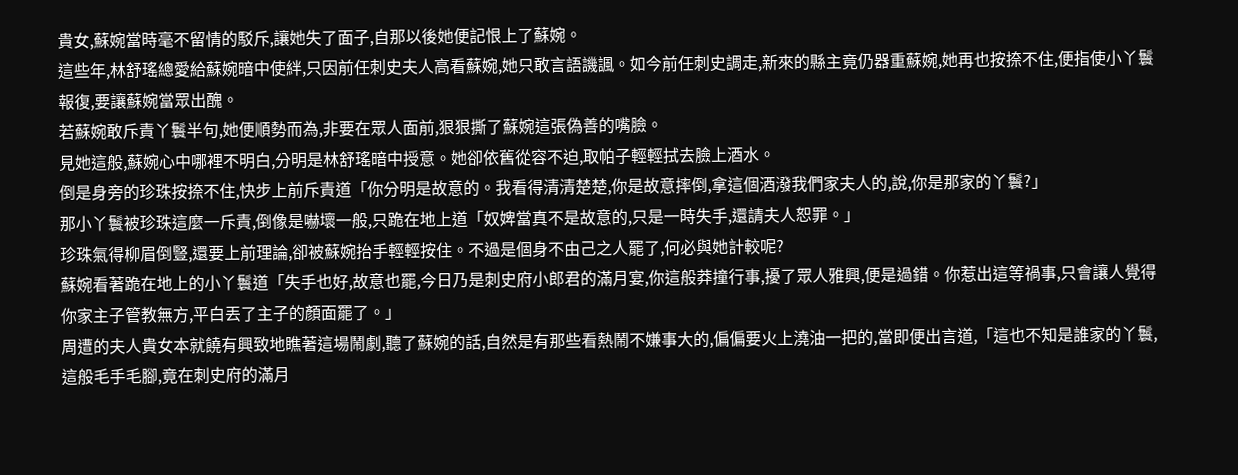貴女,蘇婉當時毫不留情的駁斥,讓她失了面子,自那以後她便記恨上了蘇婉。
這些年,林舒瑤總愛給蘇婉暗中使絆,只因前任刺史夫人高看蘇婉,她只敢言語譏諷。如今前任刺史調走,新來的縣主竟仍器重蘇婉,她再也按捺不住,便指使小丫鬟報復,要讓蘇婉當眾出醜。
若蘇婉敢斥責丫鬟半句,她便順勢而為,非要在眾人面前,狠狠撕了蘇婉這張偽善的嘴臉。
見她這般,蘇婉心中哪裡不明白,分明是林舒瑤暗中授意。她卻依舊從容不迫,取帕子輕輕拭去臉上酒水。
倒是身旁的珍珠按捺不住,快步上前斥責道「你分明是故意的。我看得清清楚楚,你是故意摔倒,拿這個酒潑我們家夫人的,說,你是那家的丫鬟?」
那小丫鬟被珍珠這麼一斥責,倒像是嚇壞一般,只跪在地上道「奴婢當真不是故意的,只是一時失手,還請夫人恕罪。」
珍珠氣得柳眉倒豎,還要上前理論,卻被蘇婉抬手輕輕按住。不過是個身不由己之人罷了,何必與她計較呢?
蘇婉看著跪在地上的小丫鬟道「失手也好,故意也罷,今日乃是刺史府小郎君的滿月宴,你這般莽撞行事,擾了眾人雅興,便是過錯。你惹出這等禍事,只會讓人覺得你家主子管教無方,平白丟了主子的顏面罷了。」
周遭的夫人貴女本就饒有興致地瞧著這場鬧劇,聽了蘇婉的話,自然是有那些看熱鬧不嫌事大的,偏偏要火上澆油一把的,當即便出言道,「這也不知是誰家的丫鬟,這般毛手毛腳,竟在刺史府的滿月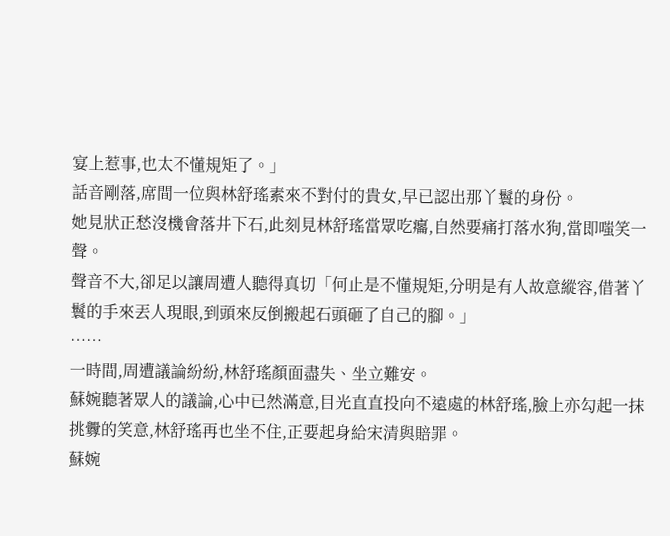宴上惹事,也太不懂規矩了。」
話音剛落,席間一位與林舒瑤素來不對付的貴女,早已認出那丫鬟的身份。
她見狀正愁沒機會落井下石,此刻見林舒瑤當眾吃癟,自然要痛打落水狗,當即嗤笑一聲。
聲音不大,卻足以讓周遭人聽得真切「何止是不懂規矩,分明是有人故意縱容,借著丫鬟的手來丟人現眼,到頭來反倒搬起石頭砸了自己的腳。」
……
一時間,周遭議論紛紛,林舒瑤顏面盡失、坐立難安。
蘇婉聽著眾人的議論,心中已然滿意,目光直直投向不遠處的林舒瑤,臉上亦勾起一抹挑釁的笑意,林舒瑤再也坐不住,正要起身給宋清與賠罪。
蘇婉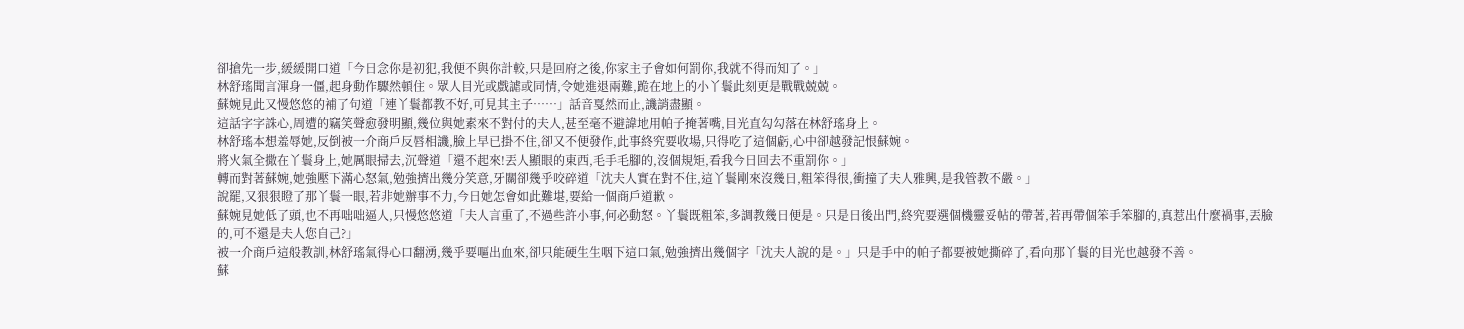卻搶先一步,緩緩開口道「今日念你是初犯,我便不與你計較,只是回府之後,你家主子會如何罰你,我就不得而知了。」
林舒瑤聞言渾身一僵,起身動作驟然頓住。眾人目光或戲謔或同情,令她進退兩難,跪在地上的小丫鬟此刻更是戰戰兢兢。
蘇婉見此又慢悠悠的補了句道「連丫鬟都教不好,可見其主子……」話音戛然而止,譏誚盡顯。
這話字字誅心,周遭的竊笑聲愈發明顯,幾位與她素來不對付的夫人,甚至毫不避諱地用帕子掩著嘴,目光直勾勾落在林舒瑤身上。
林舒瑤本想羞辱她,反倒被一介商戶反唇相譏,臉上早已掛不住,卻又不便發作,此事終究要收場,只得吃了這個虧,心中卻越發記恨蘇婉。
將火氣全撒在丫鬟身上,她厲眼掃去,沉聲道「還不起來!丟人顯眼的東西,毛手毛腳的,沒個規矩,看我今日回去不重罰你。」
轉而對著蘇婉,她強壓下滿心怒氣,勉強擠出幾分笑意,牙關卻幾乎咬碎道「沈夫人實在對不住,這丫鬟剛來沒幾日,粗笨得很,衝撞了夫人雅興,是我管教不嚴。」
說罷,又狠狠瞪了那丫鬟一眼,若非她辦事不力,今日她怎會如此難堪,要給一個商戶道歉。
蘇婉見她低了頭,也不再咄咄逼人,只慢悠悠道「夫人言重了,不過些許小事,何必動怒。丫鬟既粗笨,多調教幾日便是。只是日後出門,終究要選個機靈妥帖的帶著,若再帶個笨手笨腳的,真惹出什麼禍事,丟臉的,可不還是夫人您自己?」
被一介商戶這般教訓,林舒瑤氣得心口翻湧,幾乎要嘔出血來,卻只能硬生生咽下這口氣,勉強擠出幾個字「沈夫人說的是。」只是手中的帕子都要被她撕碎了,看向那丫鬟的目光也越發不善。
蘇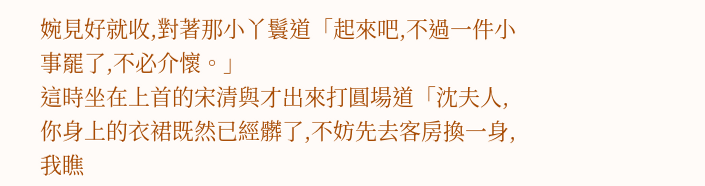婉見好就收,對著那小丫鬟道「起來吧,不過一件小事罷了,不必介懷。」
這時坐在上首的宋清與才出來打圓場道「沈夫人,你身上的衣裙既然已經髒了,不妨先去客房換一身,我瞧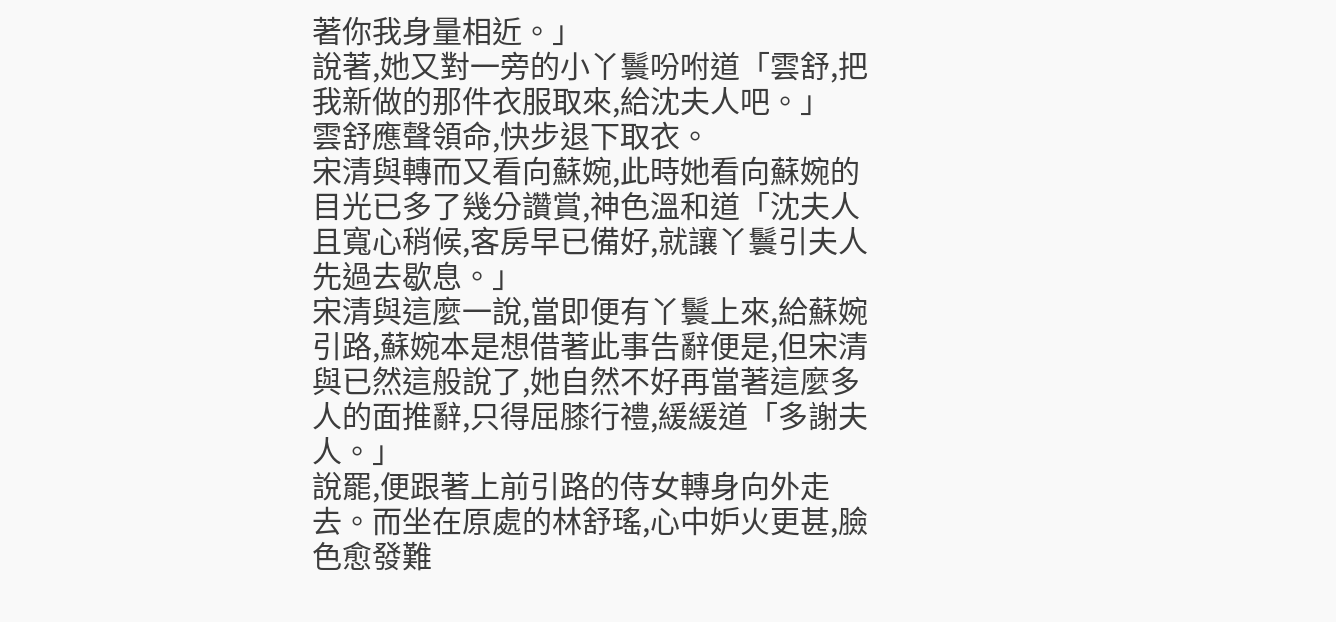著你我身量相近。」
說著,她又對一旁的小丫鬟吩咐道「雲舒,把我新做的那件衣服取來,給沈夫人吧。」
雲舒應聲領命,快步退下取衣。
宋清與轉而又看向蘇婉,此時她看向蘇婉的目光已多了幾分讚賞,神色溫和道「沈夫人且寬心稍候,客房早已備好,就讓丫鬟引夫人先過去歇息。」
宋清與這麼一說,當即便有丫鬟上來,給蘇婉引路,蘇婉本是想借著此事告辭便是,但宋清與已然這般說了,她自然不好再當著這麼多人的面推辭,只得屈膝行禮,緩緩道「多謝夫人。」
說罷,便跟著上前引路的侍女轉身向外走去。而坐在原處的林舒瑤,心中妒火更甚,臉色愈發難